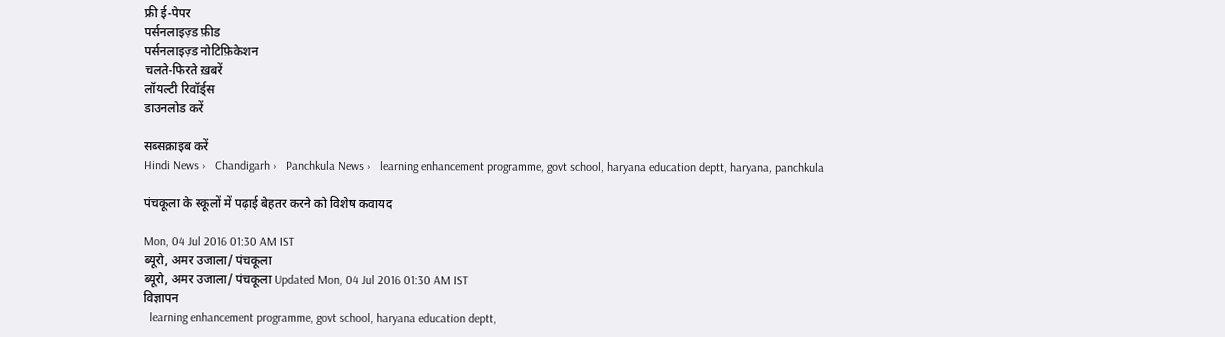फ्री ई-पेपर
पर्सनलाइज़्ड फ़ीड
पर्सनलाइज़्ड नोटिफ़िकेशन
चलते-फिरते ख़बरें
लॉयल्टी रिवॉर्ड्स
डाउनलोड करें

सब्सक्राइब करें
Hindi News ›   Chandigarh ›   Panchkula News ›   learning enhancement programme, govt school, haryana education deptt, haryana, panchkula

पंचकूला के स्कूलों में पढ़ाई बेहतर करने को विशेष कवायद

Mon, 04 Jul 2016 01:30 AM IST
ब्यूरो, अमर उजाला/ पंचकूला
ब्यूरो, अमर उजाला/ पंचकूला Updated Mon, 04 Jul 2016 01:30 AM IST
विज्ञापन
  learning enhancement programme, govt school, haryana education deptt,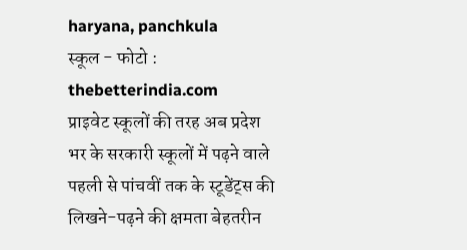haryana, panchkula
स्कूल - फोटो : thebetterindia.com
प्राइवेट स्कूलों की तरह अब प्रदेश भर के सरकारी स्कूलों में पढ़ने वाले पहली से पांचवीं तक के स्टूडेंट्स की लिखने-पढ़ने की क्षमता बेहतरीन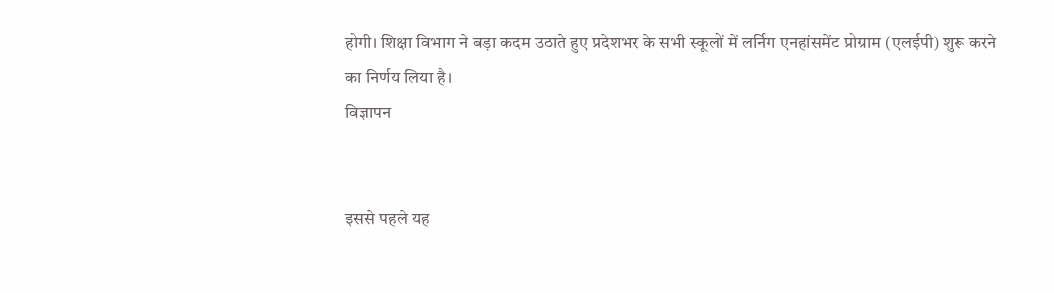होगी। शिक्षा विभाग ने बड़ा कदम उठाते हुए प्रदेशभर के सभी स्कूलों में लर्निग एनहांसमेंट प्रोग्राम (एलईपी) शुरू करने का निर्णय लिया है।
विज्ञापन


इससे पहले यह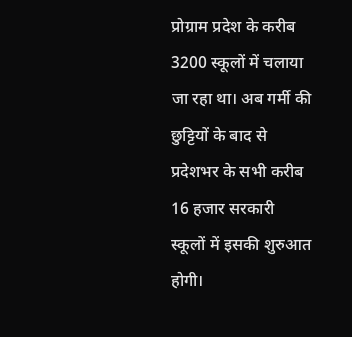प्रोग्राम प्रदेश के करीब 3200 स्कूलों में चलाया जा रहा था। अब गर्मी की छुट्टियों के बाद से प्रदेशभर के सभी करीब 16 हजार सरकारी स्कूलों में इसकी शुरुआत होगी।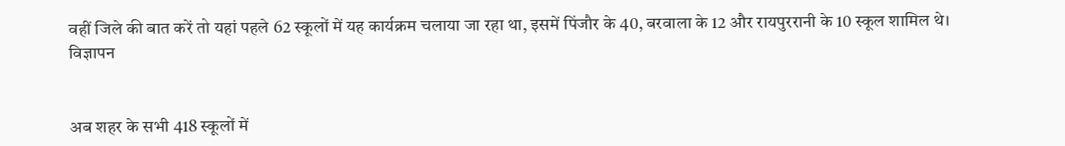वहीं जिले की बात करें तो यहां पहले 62 स्कूलों में यह कार्यक्रम चलाया जा रहा था, इसमें पिंजौर के 40, बरवाला के 12 और रायपुररानी के 10 स्कूल शामिल थे।
विज्ञापन


अब शहर के सभी 418 स्कूलों में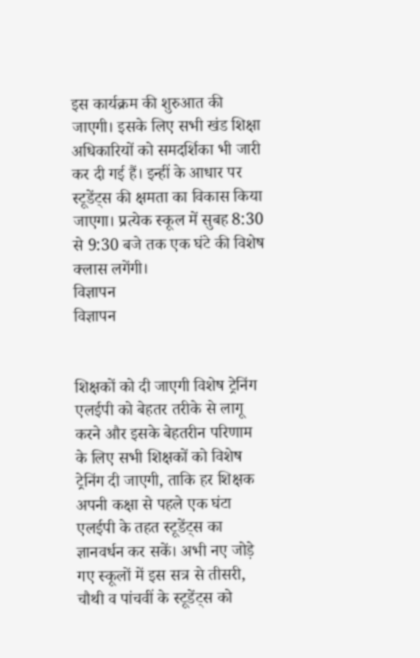इस कार्यक्रम की शुरुआत की जाएगी। इसके लिए सभी खंड शिक्षा अधिकारियों को समदर्शिका भी जारी कर दी गई हैं। इन्हीं के आधार पर स्टूडेंट्स की क्षमता का विकास किया जाएगा। प्रत्येक स्कूल में सुबह 8:30 से 9:30 बजे तक एक घंटे की विशेष क्लास लगेंगी।
विज्ञापन
विज्ञापन


शिक्षकों को दी जाएगी विशेष ट्रेनिंग
एलईपी को बेहतर तरीके से लागू करने और इसके बेहतरीन परिणाम के लिए सभी शिक्षकों को विशेष ट्रेनिंग दी जाएगी, ताकि हर शिक्षक अपनी कक्षा से पहले एक घंटा एलईपी के तहत स्टूडेंट्स का ज्ञानवर्धन कर सकें। अभी नए जोड़े गए स्कूलों में इस सत्र से तीसरी, चौथी व पांचवीं के स्टूडेंट्स को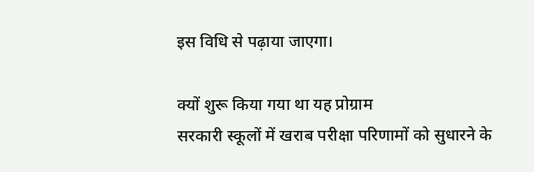इस विधि से पढ़ाया जाएगा।

क्यों शुरू किया गया था यह प्रोग्राम
सरकारी स्कूलों में खराब परीक्षा परिणामों को सुधारने के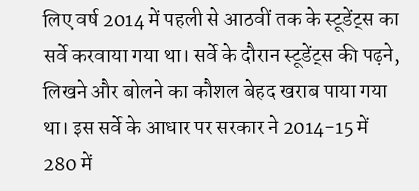लिए वर्ष 2014 में पहली से आठवीं तक के स्टूडेंट्स का सर्वे करवाया गया था। सर्वे के दौरान स्टूडेंट्स की पढ़ने, लिखने और बोलने का कौशल बेहद खराब पाया गया था। इस सर्वे के आधार पर सरकार ने 2014-15 में 280 में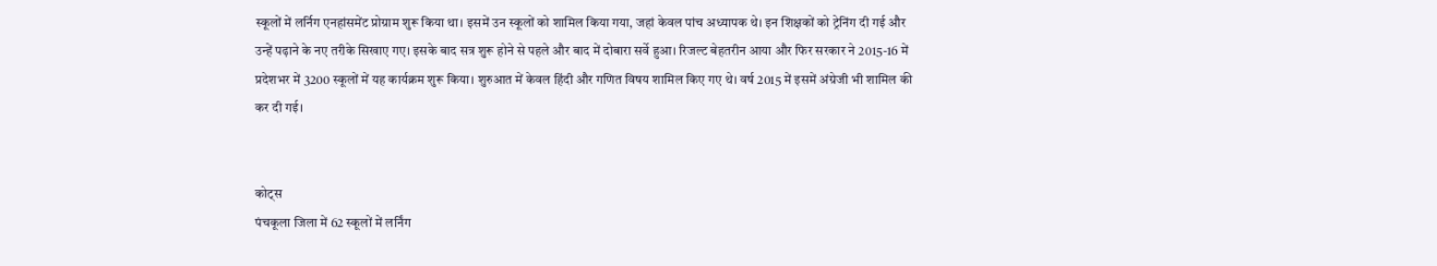स्कूलों में लर्निग एनहांसमेंट प्रोग्राम शुरू किया था। इसमें उन स्कूलों को शामिल किया गया, जहां केवल पांच अध्यापक थे। इन शिक्षकों को ट्रेनिंग दी गई और उन्हें पढ़ाने के नए तरीके सिखाए गए। इसके बाद सत्र शुरू होने से पहले और बाद में दोबारा सर्वे हुआ। रिजल्ट बेहतरीन आया और फिर सरकार ने 2015-16 में प्रदेशभर में 3200 स्कूलों में यह कार्यक्रम शुरू किया। शुरुआत में केवल हिंदी और गणित विषय शामिल किए गए थे। वर्ष 2015 में इसमें अंग्रेजी भी शामिल की कर दी गई।


कोट्स
पंचकूला जिला में 62 स्कूलों में लर्निंग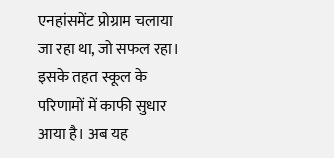एनहांसमेंट प्रोग्राम चलाया जा रहा था, जो सफल रहा। इसके तहत स्कूल के परिणामों में काफी सुधार आया है। अब यह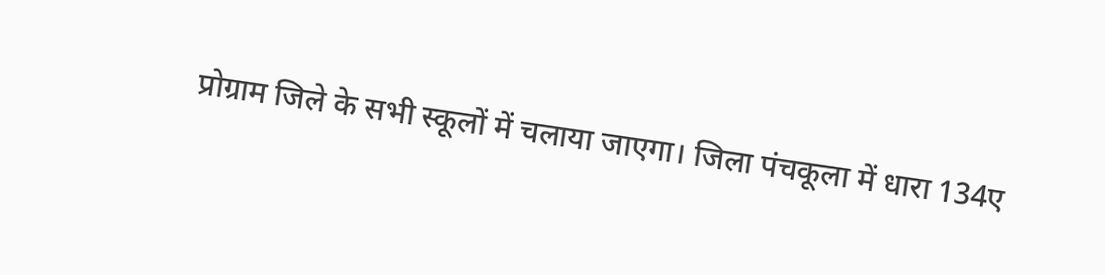प्रोग्राम जिले के सभी स्कूलों में चलाया जाएगा। जिला पंचकूला में धारा 134ए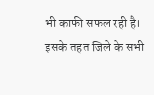भी काफी सफल रही है। इसके तहत जिले के सभी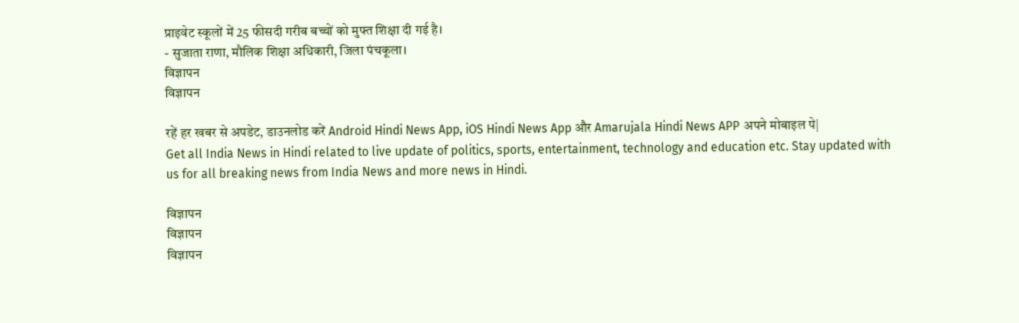प्राइवेट स्कूलों में 25 फीसदी गरीब बच्चों को मुफ्त शिक्षा दी गई है।
- सुजाता राणा, मौलिक शिक्षा अधिकारी, जिला पंचकूला।
विज्ञापन
विज्ञापन

रहें हर खबर से अपडेट, डाउनलोड करें Android Hindi News App, iOS Hindi News App और Amarujala Hindi News APP अपने मोबाइल पे|
Get all India News in Hindi related to live update of politics, sports, entertainment, technology and education etc. Stay updated with us for all breaking news from India News and more news in Hindi.

विज्ञापन
विज्ञापन
विज्ञापन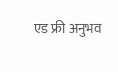एड फ्री अनुभव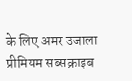के लिए अमर उजाला प्रीमियम सब्सक्राइब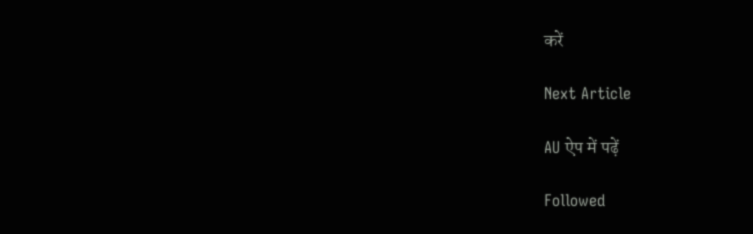करें

Next Article

AU ऐप में पढ़ें

Followed